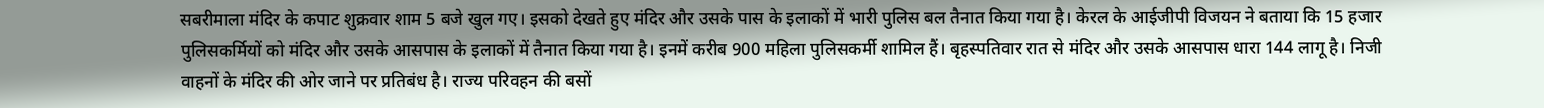सबरीमाला मंदिर के कपाट शुक्रवार शाम 5 बजे खुल गए। इसको देखते हुए मंदिर और उसके पास के इलाकों में भारी पुलिस बल तैनात किया गया है। केरल के आईजीपी विजयन ने बताया कि 15 हजार पुलिसकर्मियों को मंदिर और उसके आसपास के इलाकों में तैनात किया गया है। इनमें करीब 900 महिला पुलिसकर्मी शामिल हैं। बृहस्पतिवार रात से मंदिर और उसके आसपास धारा 144 लागू है। निजी वाहनों के मंदिर की ओर जाने पर प्रतिबंध है। राज्य परिवहन की बसों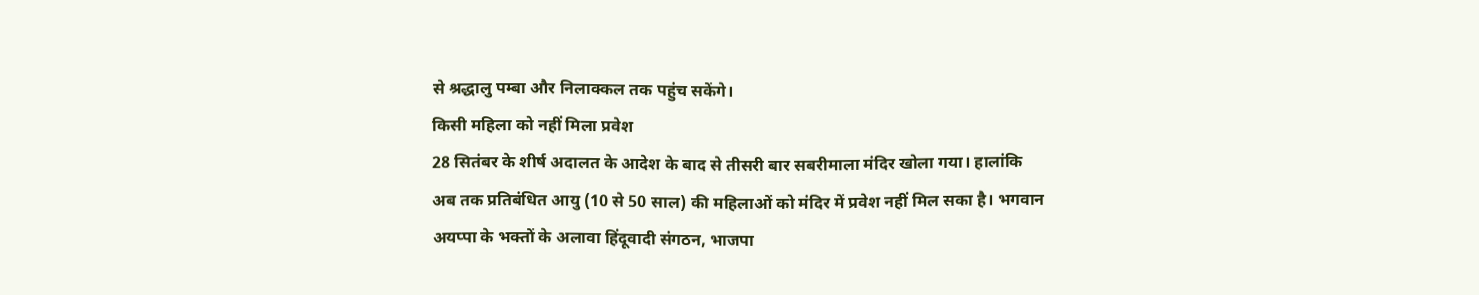से श्रद्धालु पम्बा और निलाक्कल तक पहुंच सकेंगे।
किसी महिला को नहीं मिला प्रवेश
28 सितंबर के शीर्ष अदालत के आदेश के बाद से तीसरी बार सबरीमाला मंदिर खोला गया। हालांकि अब तक प्रतिबंधित आयु (10 से 50 साल) की महिलाओं को मंदिर में प्रवेश नहीं मिल सका है। भगवान अयप्पा के भक्तों के अलावा हिंदूवादी संगठन, भाजपा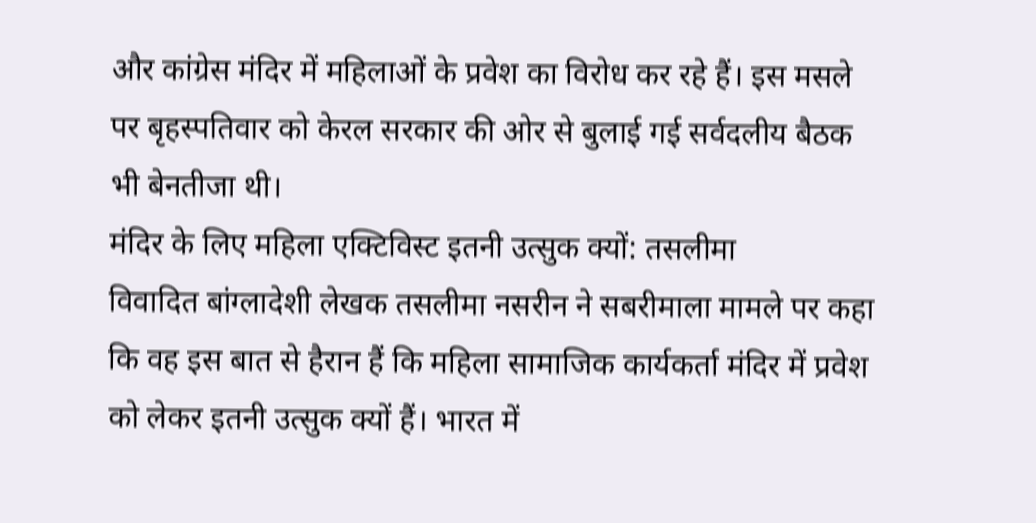और कांग्रेस मंदिर में महिलाओं के प्रवेश का विरोध कर रहे हैं। इस मसले पर बृहस्पतिवार को केरल सरकार की ओर से बुलाई गई सर्वदलीय बैठक भी बेनतीजा थी।
मंदिर के लिए महिला एक्टिविस्ट इतनी उत्सुक क्यों: तसलीमा
विवादित बांग्लादेशी लेखक तसलीमा नसरीन ने सबरीमाला मामले पर कहा कि वह इस बात से हैरान हैं कि महिला सामाजिक कार्यकर्ता मंदिर में प्रवेश को लेकर इतनी उत्सुक क्यों हैं। भारत में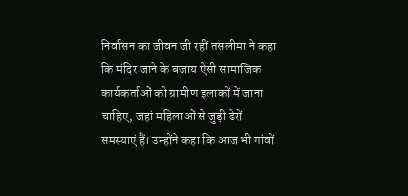निर्वासन का जीवन जी रहीं तसलीमा ने कहा कि मंदिर जाने के बजाय ऐसी सामाजिक कार्यकर्ताओं को ग्रामीण इलाकों में जाना चाहिए, जहां महिलाओं से जुड़ी ढेरों समस्याएं हैं। उन्होंने कहा कि आज भी गांवों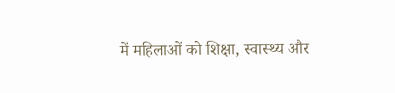में महिलाओं को शिक्षा, स्वास्थ्य और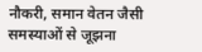नौकरी, समान वेतन जैसी समस्याओं से जूझना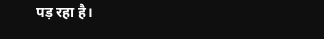पड़ रहा है।